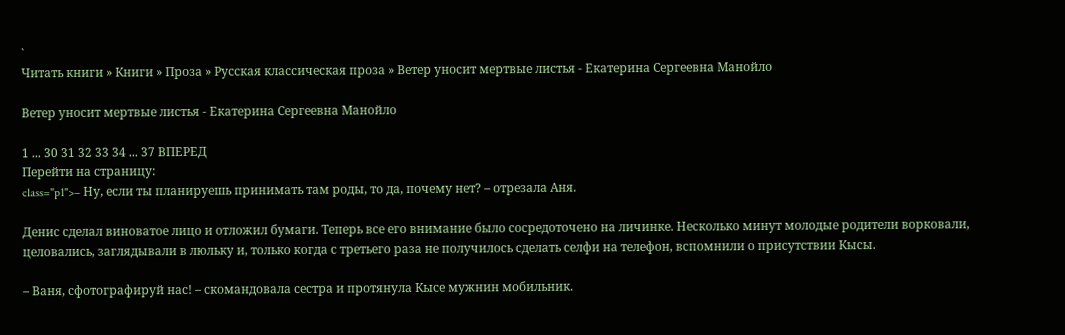`
Читать книги » Книги » Проза » Русская классическая проза » Ветер уносит мертвые листья - Екатерина Сергеевна Манойло

Ветер уносит мертвые листья - Екатерина Сергеевна Манойло

1 ... 30 31 32 33 34 ... 37 ВПЕРЕД
Перейти на страницу:
class="p1">– Ну, если ты планируешь принимать там роды, то да, почему нет? – отрезала Аня.

Денис сделал виноватое лицо и отложил бумаги. Теперь все его внимание было сосредоточено на личинке. Несколько минут молодые родители ворковали, целовались, заглядывали в люльку и, только когда с третьего раза не получилось сделать селфи на телефон, вспомнили о присутствии Кысы.

– Ваня, сфотографируй нас! – скомандовала сестра и протянула Кысе мужнин мобильник.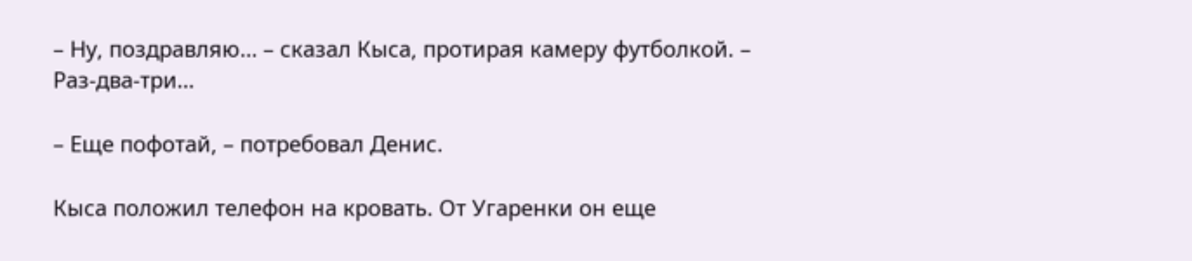– Ну, поздравляю… – сказал Кыса, протирая камеру футболкой. – Раз-два-три…

– Еще пофотай, – потребовал Денис.

Кыса положил телефон на кровать. От Угаренки он еще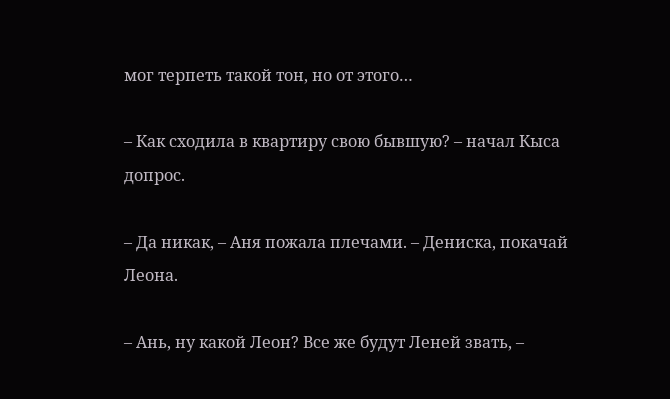мог терпеть такой тон, но от этого…

– Как сходила в квартиру свою бывшую? – начал Кыса допрос.

– Да никак, – Аня пожала плечами. – Дениска, покачай Леона.

– Ань, ну какой Леон? Все же будут Леней звать, –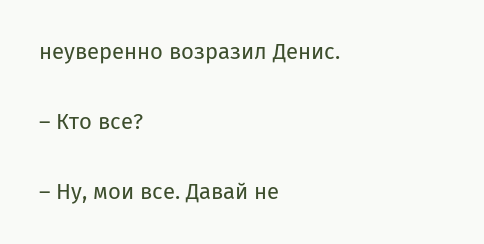неуверенно возразил Денис.

– Кто все?

– Ну, мои все. Давай не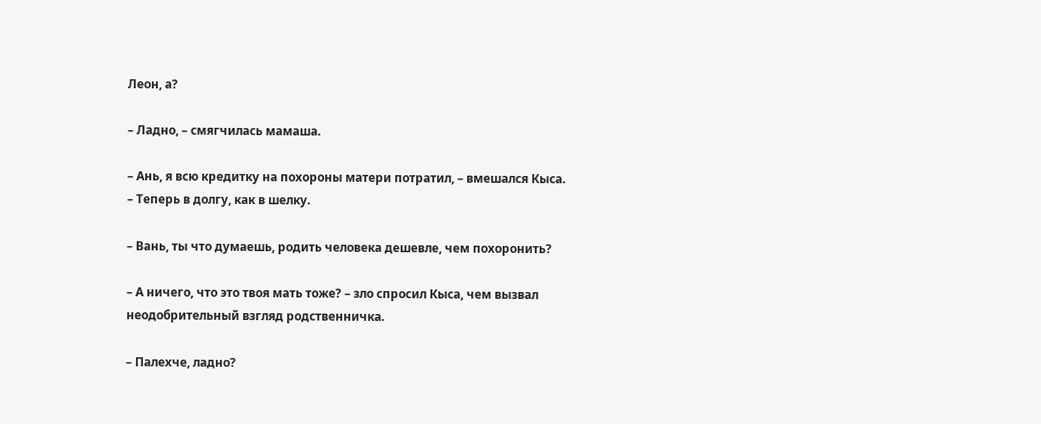Леон, а?

– Ладно, – смягчилась мамаша.

– Ань, я всю кредитку на похороны матери потратил, – вмешался Кыса. – Теперь в долгу, как в шелку.

– Вань, ты что думаешь, родить человека дешевле, чем похоронить?

– А ничего, что это твоя мать тоже? – зло спросил Кыса, чем вызвал неодобрительный взгляд родственничка.

– Палехче, ладно?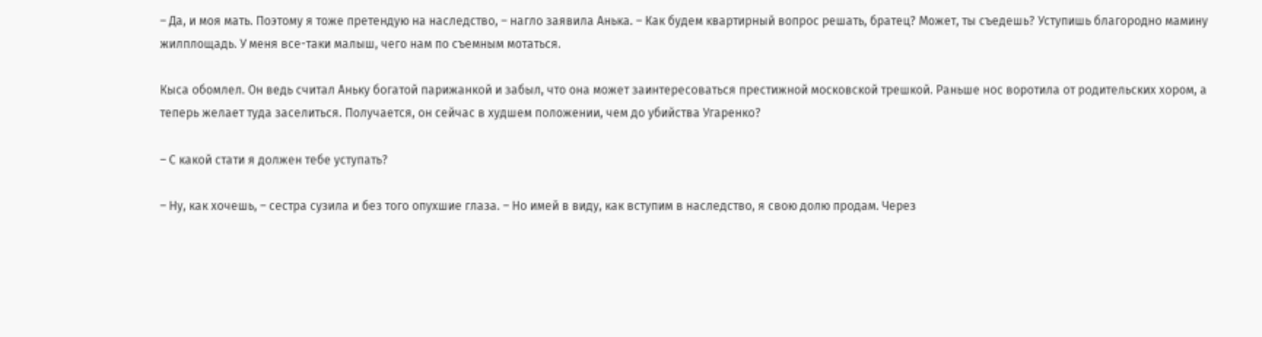– Да, и моя мать. Поэтому я тоже претендую на наследство, – нагло заявила Анька. – Как будем квартирный вопрос решать, братец? Может, ты съедешь? Уступишь благородно мамину жилплощадь. У меня все-таки малыш, чего нам по съемным мотаться.

Кыса обомлел. Он ведь считал Аньку богатой парижанкой и забыл, что она может заинтересоваться престижной московской трешкой. Раньше нос воротила от родительских хором, а теперь желает туда заселиться. Получается, он сейчас в худшем положении, чем до убийства Угаренко?

– С какой стати я должен тебе уступать?

– Ну, как хочешь, – сестра сузила и без того опухшие глаза. – Но имей в виду, как вступим в наследство, я свою долю продам. Через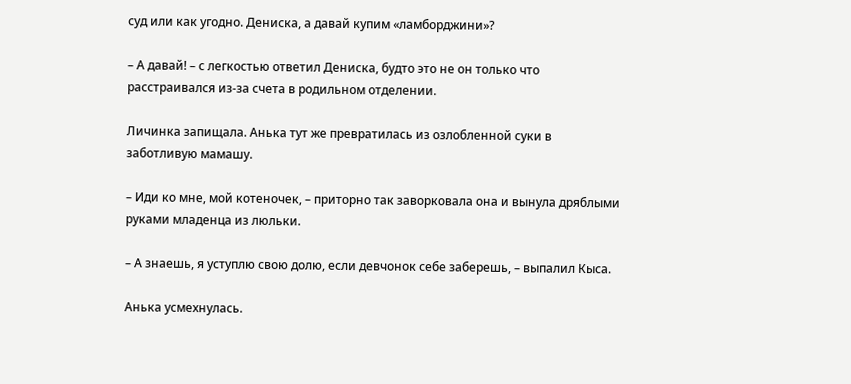суд или как угодно. Дениска, а давай купим «ламборджини»?

– А давай! – с легкостью ответил Дениска, будто это не он только что расстраивался из-за счета в родильном отделении.

Личинка запищала. Анька тут же превратилась из озлобленной суки в заботливую мамашу.

– Иди ко мне, мой котеночек, – приторно так заворковала она и вынула дряблыми руками младенца из люльки.

– А знаешь, я уступлю свою долю, если девчонок себе заберешь, – выпалил Кыса.

Анька усмехнулась.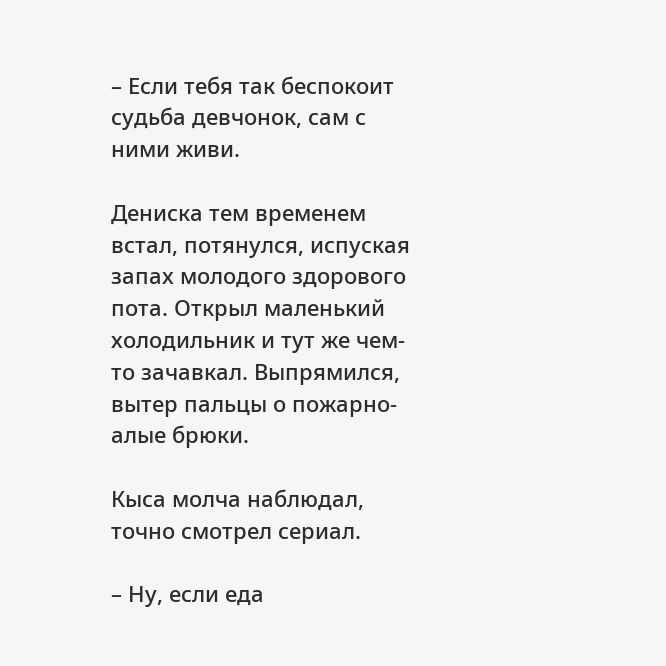– Если тебя так беспокоит судьба девчонок, сам с ними живи.

Дениска тем временем встал, потянулся, испуская запах молодого здорового пота. Открыл маленький холодильник и тут же чем-то зачавкал. Выпрямился, вытер пальцы о пожарно-алые брюки.

Кыса молча наблюдал, точно смотрел сериал.

– Ну, если еда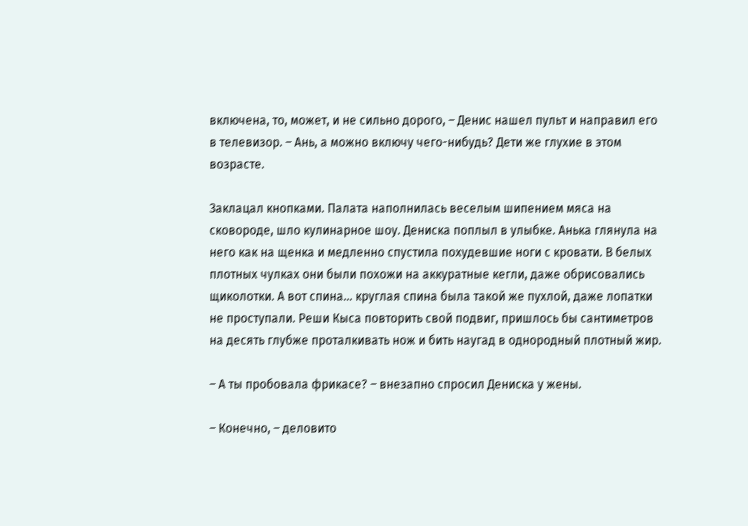включена, то, может, и не сильно дорого, – Денис нашел пульт и направил его в телевизор. – Ань, а можно включу чего-нибудь? Дети же глухие в этом возрасте.

Заклацал кнопками. Палата наполнилась веселым шипением мяса на сковороде, шло кулинарное шоу. Дениска поплыл в улыбке. Анька глянула на него как на щенка и медленно спустила похудевшие ноги с кровати. В белых плотных чулках они были похожи на аккуратные кегли, даже обрисовались щиколотки. А вот спина… круглая спина была такой же пухлой, даже лопатки не проступали. Реши Кыса повторить свой подвиг, пришлось бы сантиметров на десять глубже проталкивать нож и бить наугад в однородный плотный жир.

– А ты пробовала фрикасе? – внезапно спросил Дениска у жены.

– Конечно, – деловито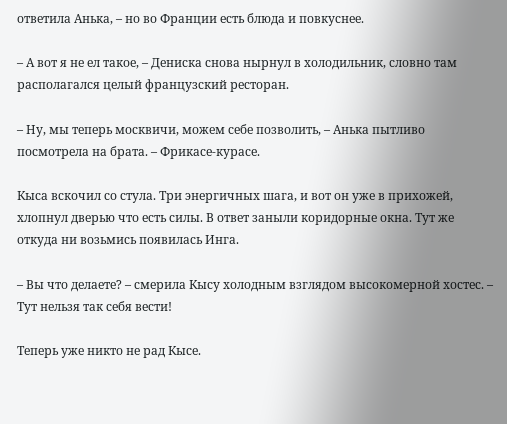ответила Анька, – но во Франции есть блюда и повкуснее.

– А вот я не ел такое, – Дениска снова нырнул в холодильник, словно там располагался целый французский ресторан.

– Ну, мы теперь москвичи, можем себе позволить, – Анька пытливо посмотрела на брата. – Фрикасе-курасе.

Кыса вскочил со стула. Три энергичных шага, и вот он уже в прихожей, хлопнул дверью что есть силы. В ответ заныли коридорные окна. Тут же откуда ни возьмись появилась Инга.

– Вы что делаете? – смерила Кысу холодным взглядом высокомерной хостес. – Тут нельзя так себя вести!

Теперь уже никто не рад Кысе.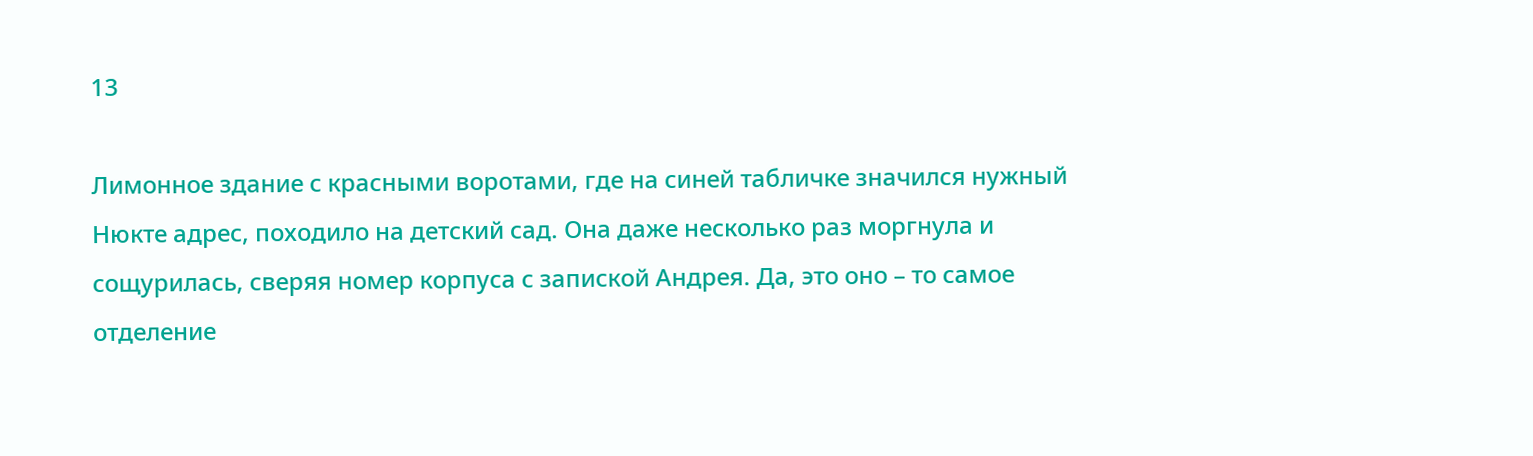13

Лимонное здание с красными воротами, где на синей табличке значился нужный Нюкте адрес, походило на детский сад. Она даже несколько раз моргнула и сощурилась, сверяя номер корпуса с запиской Андрея. Да, это оно – то самое отделение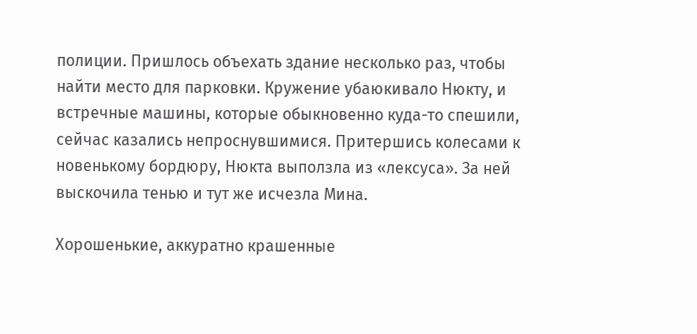полиции. Пришлось объехать здание несколько раз, чтобы найти место для парковки. Кружение убаюкивало Нюкту, и встречные машины, которые обыкновенно куда-то спешили, сейчас казались непроснувшимися. Притершись колесами к новенькому бордюру, Нюкта выползла из «лексуса». За ней выскочила тенью и тут же исчезла Мина.

Хорошенькие, аккуратно крашенные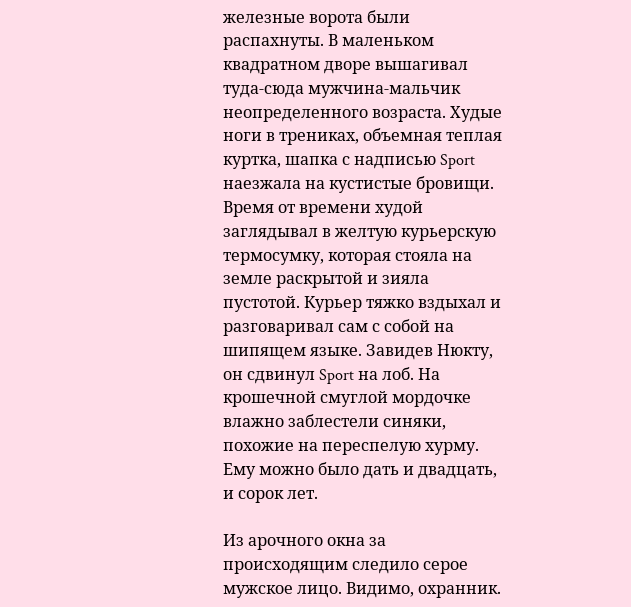железные ворота были распахнуты. В маленьком квадратном дворе вышагивал туда-сюда мужчина-мальчик неопределенного возраста. Худые ноги в трениках, объемная теплая куртка, шапка с надписью Sport наезжала на кустистые бровищи. Время от времени худой заглядывал в желтую курьерскую термосумку, которая стояла на земле раскрытой и зияла пустотой. Курьер тяжко вздыхал и разговаривал сам с собой на шипящем языке. Завидев Нюкту, он сдвинул Sport на лоб. На крошечной смуглой мордочке влажно заблестели синяки, похожие на переспелую хурму. Ему можно было дать и двадцать, и сорок лет.

Из арочного окна за происходящим следило серое мужское лицо. Видимо, охранник.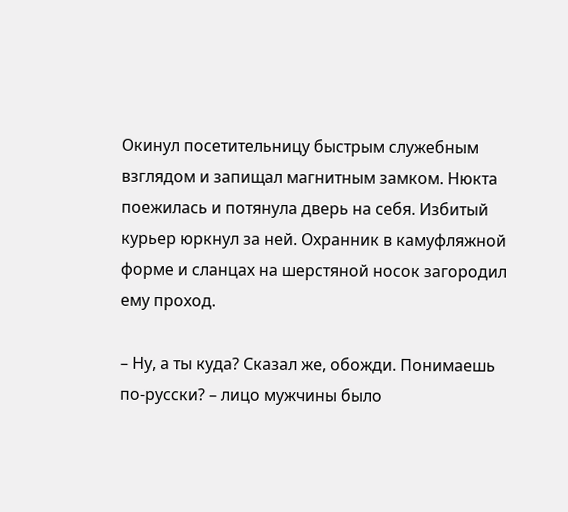Окинул посетительницу быстрым служебным взглядом и запищал магнитным замком. Нюкта поежилась и потянула дверь на себя. Избитый курьер юркнул за ней. Охранник в камуфляжной форме и сланцах на шерстяной носок загородил ему проход.

– Ну, а ты куда? Сказал же, обожди. Понимаешь по-русски? – лицо мужчины было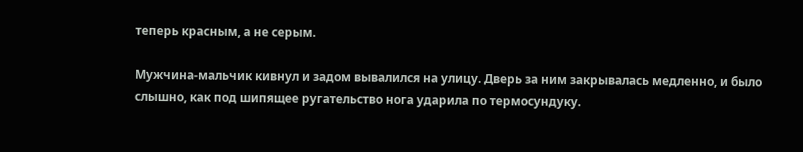теперь красным, а не серым.

Мужчина-мальчик кивнул и задом вывалился на улицу. Дверь за ним закрывалась медленно, и было слышно, как под шипящее ругательство нога ударила по термосундуку.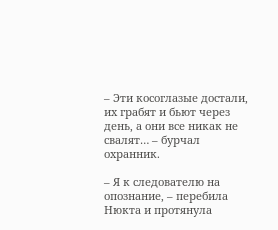– Эти косоглазые достали, их грабят и бьют через день, а они все никак не свалят… – бурчал охранник.

– Я к следователю на опознание, – перебила Нюкта и протянула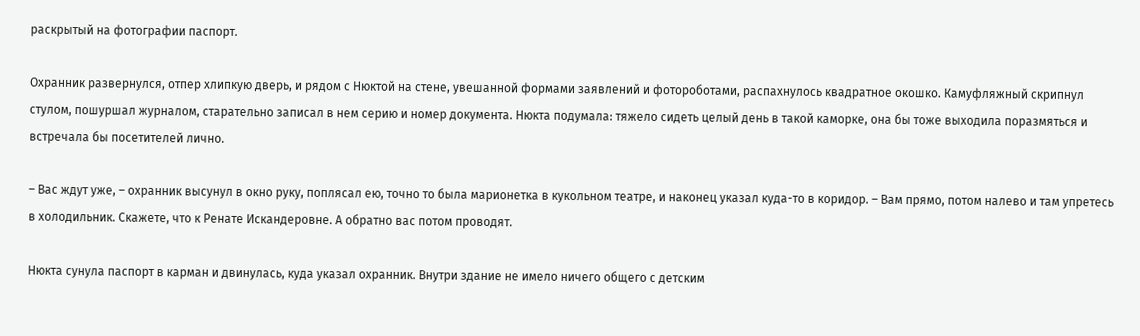раскрытый на фотографии паспорт.

Охранник развернулся, отпер хлипкую дверь, и рядом с Нюктой на стене, увешанной формами заявлений и фотороботами, распахнулось квадратное окошко. Камуфляжный скрипнул стулом, пошуршал журналом, старательно записал в нем серию и номер документа. Нюкта подумала: тяжело сидеть целый день в такой каморке, она бы тоже выходила поразмяться и встречала бы посетителей лично.

– Вас ждут уже, – охранник высунул в окно руку, поплясал ею, точно то была марионетка в кукольном театре, и наконец указал куда-то в коридор. – Вам прямо, потом налево и там упретесь в холодильник. Скажете, что к Ренате Искандеровне. А обратно вас потом проводят.

Нюкта сунула паспорт в карман и двинулась, куда указал охранник. Внутри здание не имело ничего общего с детским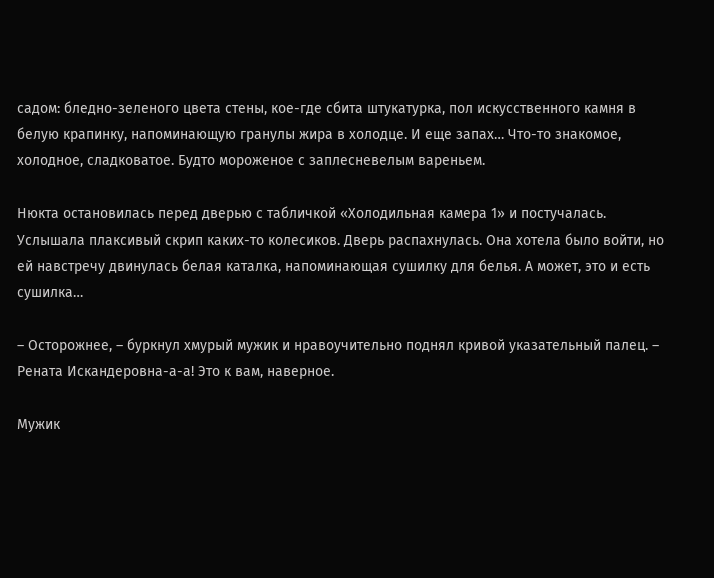садом: бледно-зеленого цвета стены, кое-где сбита штукатурка, пол искусственного камня в белую крапинку, напоминающую гранулы жира в холодце. И еще запах… Что-то знакомое, холодное, сладковатое. Будто мороженое с заплесневелым вареньем.

Нюкта остановилась перед дверью с табличкой «Холодильная камера 1» и постучалась. Услышала плаксивый скрип каких-то колесиков. Дверь распахнулась. Она хотела было войти, но ей навстречу двинулась белая каталка, напоминающая сушилку для белья. А может, это и есть сушилка…

– Осторожнее, – буркнул хмурый мужик и нравоучительно поднял кривой указательный палец. – Рената Искандеровна-а-а! Это к вам, наверное.

Мужик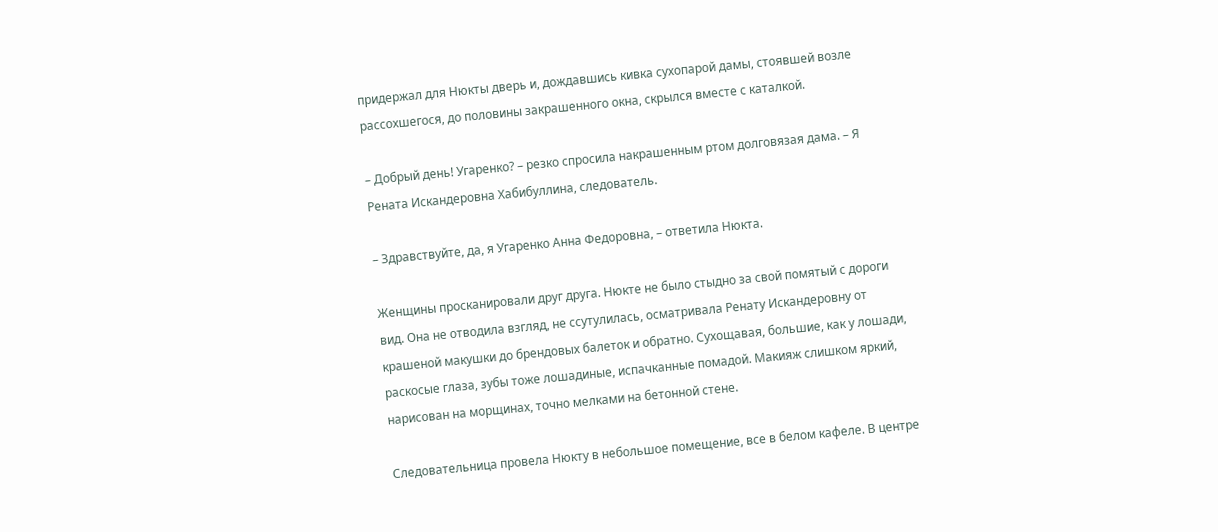придержал для Нюкты дверь и, дождавшись кивка сухопарой дамы, стоявшей возле рассохшегося, до половины закрашенного окна, скрылся вместе с каталкой.

– Добрый день! Угаренко? – резко спросила накрашенным ртом долговязая дама. – Я Рената Искандеровна Хабибуллина, следователь.

– Здравствуйте, да, я Угаренко Анна Федоровна, – ответила Нюкта.

Женщины просканировали друг друга. Нюкте не было стыдно за свой помятый с дороги вид. Она не отводила взгляд, не ссутулилась, осматривала Ренату Искандеровну от крашеной макушки до брендовых балеток и обратно. Сухощавая, большие, как у лошади, раскосые глаза, зубы тоже лошадиные, испачканные помадой. Макияж слишком яркий, нарисован на морщинах, точно мелками на бетонной стене.

Следовательница провела Нюкту в небольшое помещение, все в белом кафеле. В центре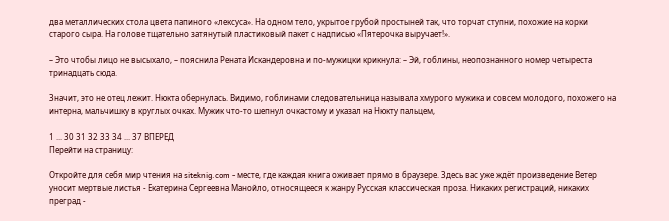два металлических стола цвета папиного «лексуса». На одном тело, укрытое грубой простыней так, что торчат ступни, похожие на корки старого сыра. На голове тщательно затянутый пластиковый пакет с надписью «Пятерочка выручает!».

– Это чтобы лицо не высыхало, – пояснила Рената Искандеровна и по-мужицки крикнула: – Эй, гоблины, неопознанного номер четыреста тринадцать сюда.

Значит, это не отец лежит. Нюкта обернулась. Видимо, гоблинами следовательница называла хмурого мужика и совсем молодого, похожего на интерна, мальчишку в круглых очках. Мужик что-то шепнул очкастому и указал на Нюкту пальцем,

1 ... 30 31 32 33 34 ... 37 ВПЕРЕД
Перейти на страницу:

Откройте для себя мир чтения на siteknig.com - месте, где каждая книга оживает прямо в браузере. Здесь вас уже ждёт произведение Ветер уносит мертвые листья - Екатерина Сергеевна Манойло, относящееся к жанру Русская классическая проза. Никаких регистраций, никаких преград -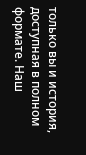только вы и история, доступная в полном формате. Наш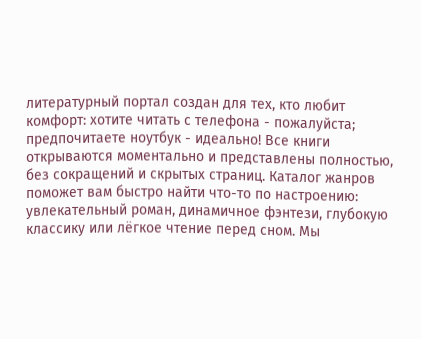литературный портал создан для тех, кто любит комфорт: хотите читать с телефона - пожалуйста; предпочитаете ноутбук - идеально! Все книги открываются моментально и представлены полностью, без сокращений и скрытых страниц. Каталог жанров поможет вам быстро найти что-то по настроению: увлекательный роман, динамичное фэнтези, глубокую классику или лёгкое чтение перед сном. Мы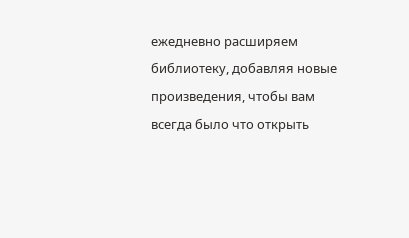ежедневно расширяем библиотеку, добавляя новые произведения, чтобы вам всегда было что открыть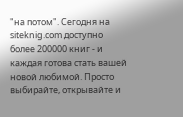"на потом". Сегодня на siteknig.com доступно более 200000 книг - и каждая готова стать вашей новой любимой. Просто выбирайте, открывайте и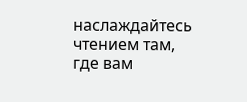наслаждайтесь чтением там, где вам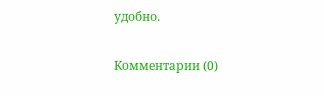удобно.

Комментарии (0)